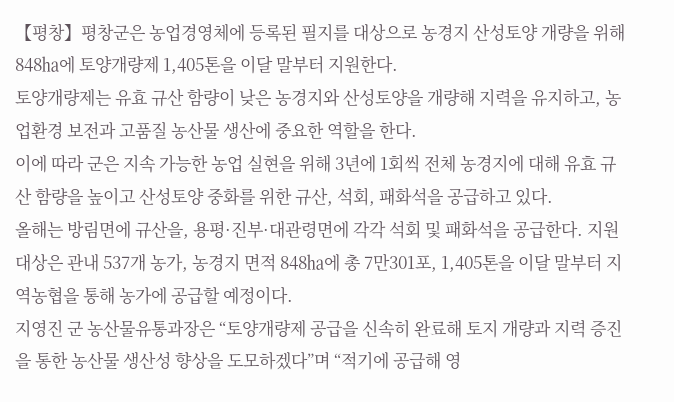【평창】평창군은 농업경영체에 등록된 필지를 대상으로 농경지 산성토양 개량을 위해 848㏊에 토양개량제 1,405톤을 이달 말부터 지원한다.
토양개량제는 유효 규산 함량이 낮은 농경지와 산성토양을 개량해 지력을 유지하고, 농업환경 보전과 고품질 농산물 생산에 중요한 역할을 한다.
이에 따라 군은 지속 가능한 농업 실현을 위해 3년에 1회씩 전체 농경지에 대해 유효 규산 함량을 높이고 산성토양 중화를 위한 규산, 석회, 패화석을 공급하고 있다.
올해는 방림면에 규산을, 용평·진부·대관령면에 각각 석회 및 패화석을 공급한다. 지원 대상은 관내 537개 농가, 농경지 면적 848㏊에 총 7만301포, 1,405톤을 이달 말부터 지역농협을 통해 농가에 공급할 예정이다.
지영진 군 농산물유통과장은 “토양개량제 공급을 신속히 완료해 토지 개량과 지력 증진을 통한 농산물 생산성 향상을 도모하겠다”며 “적기에 공급해 영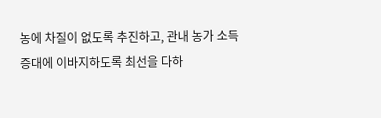농에 차질이 없도록 추진하고, 관내 농가 소득 증대에 이바지하도록 최선을 다하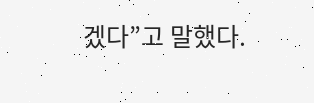겠다”고 말했다.